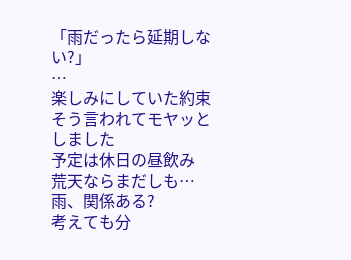「雨だったら延期しない?」
…
楽しみにしていた約束
そう言われてモヤッとしました
予定は休日の昼飲み
荒天ならまだしも…雨、関係ある?
考えても分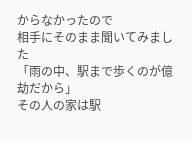からなかったので
相手にそのまま聞いてみました
「雨の中、駅まで歩くのが億劫だから」
その人の家は駅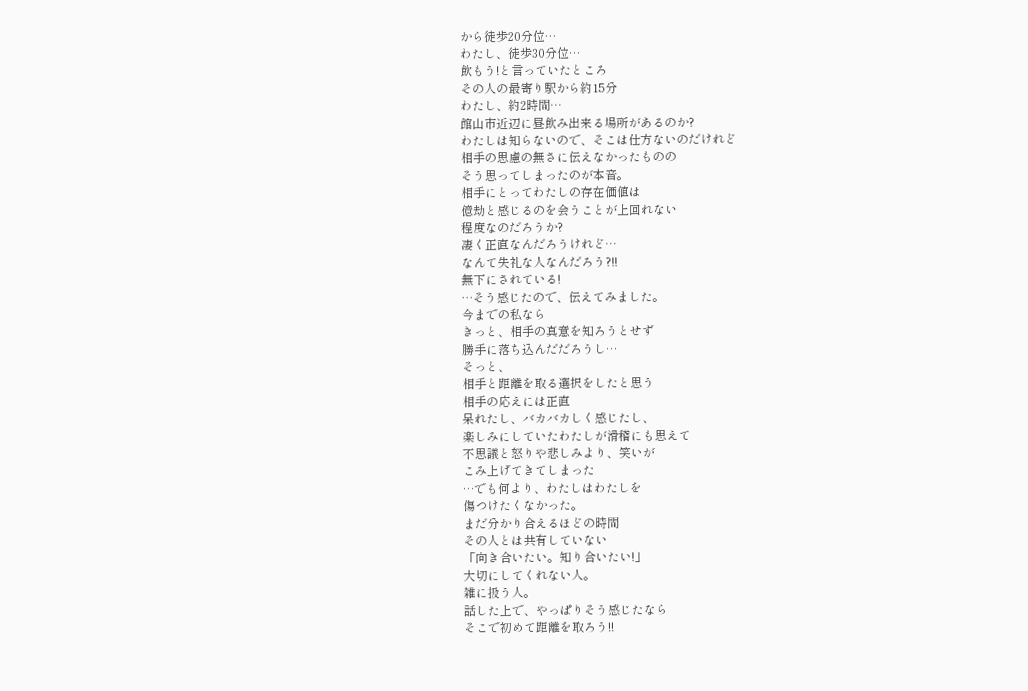から徒歩20分位…
わたし、徒歩30分位…
飲もう!と言っていたところ
その人の最寄り駅から約15分
わたし、約2時間…
館山市近辺に昼飲み出来る場所があるのか?
わたしは知らないので、そこは仕方ないのだけれど
相手の思慮の無さに伝えなかったものの
そう思ってしまったのが本音。
相手にとってわたしの存在価値は
億劫と感じるのを会うことが上回れない
程度なのだろうか?
凄く正直なんだろうけれど…
なんて失礼な人なんだろう?!!
無下にされている!
…そう感じたので、伝えてみました。
今までの私なら
きっと、相手の真意を知ろうとせず
勝手に落ち込んだだろうし…
そっと、
相手と距離を取る選択をしたと思う
相手の応えには正直
呆れたし、バカバカしく感じたし、
楽しみにしていたわたしが滑稽にも思えて
不思議と怒りや悲しみより、笑いが
こみ上げてきてしまった
…でも何より、わたしはわたしを
傷つけたくなかった。
まだ分かり合えるほどの時間
その人とは共有していない
「向き合いたい。知り合いたい!」
大切にしてくれない人。
雑に扱う人。
話した上で、やっぱりそう感じたなら
そこで初めて距離を取ろう!!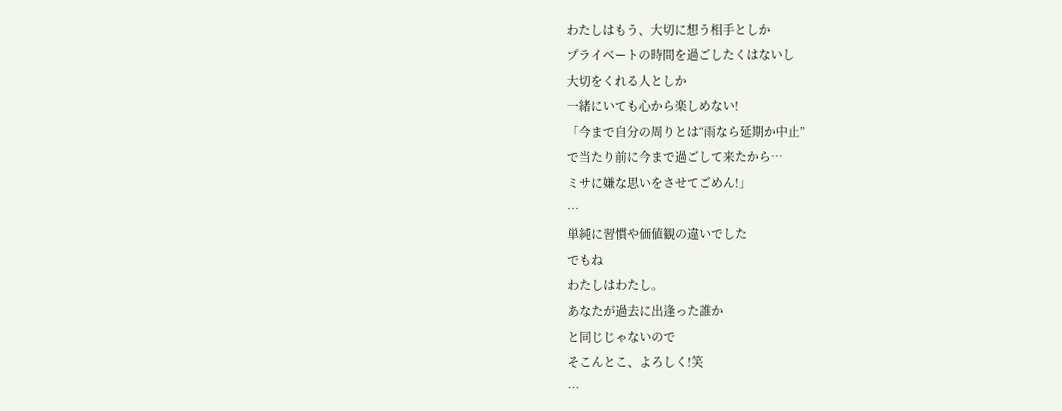わたしはもう、大切に想う相手としか
プライベートの時間を過ごしたくはないし
大切をくれる人としか
一緒にいても心から楽しめない!
「今まで自分の周りとは“雨なら延期か中止”
で当たり前に今まで過ごして来たから…
ミサに嫌な思いをさせてごめん!」
…
単純に習慣や価値観の違いでした
でもね
わたしはわたし。
あなたが過去に出逢った誰か
と同じじゃないので
そこんとこ、よろしく!笑
…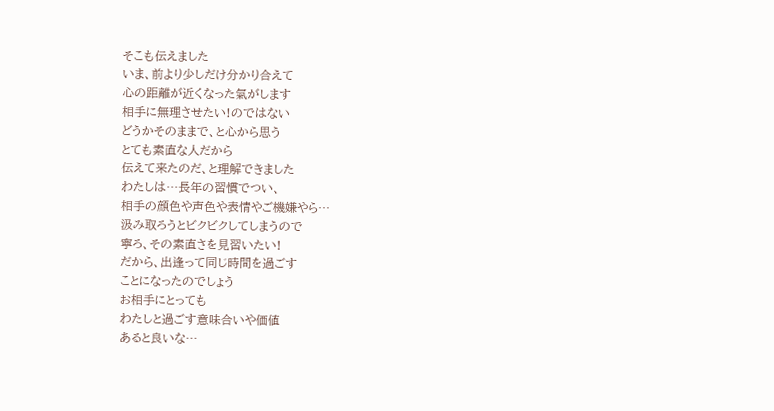そこも伝えました
いま、前より少しだけ分かり合えて
心の距離が近くなった氣がします
相手に無理させたい!のではない
どうかそのままで、と心から思う
とても素直な人だから
伝えて来たのだ、と理解できました
わたしは…長年の習慣でつい、
相手の顔色や声色や表情やご機嫌やら…
汲み取ろうとビクビクしてしまうので
寧ろ、その素直さを見習いたい!
だから、出逢って同じ時間を過ごす
ことになったのでしょう
お相手にとっても
わたしと過ごす意味合いや価値
あると良いな…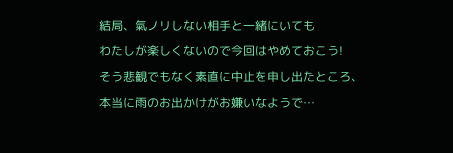結局、氣ノリしない相手と一緒にいても
わたしが楽しくないので今回はやめておこう!
そう悲観でもなく素直に中止を申し出たところ、
本当に雨のお出かけがお嫌いなようで…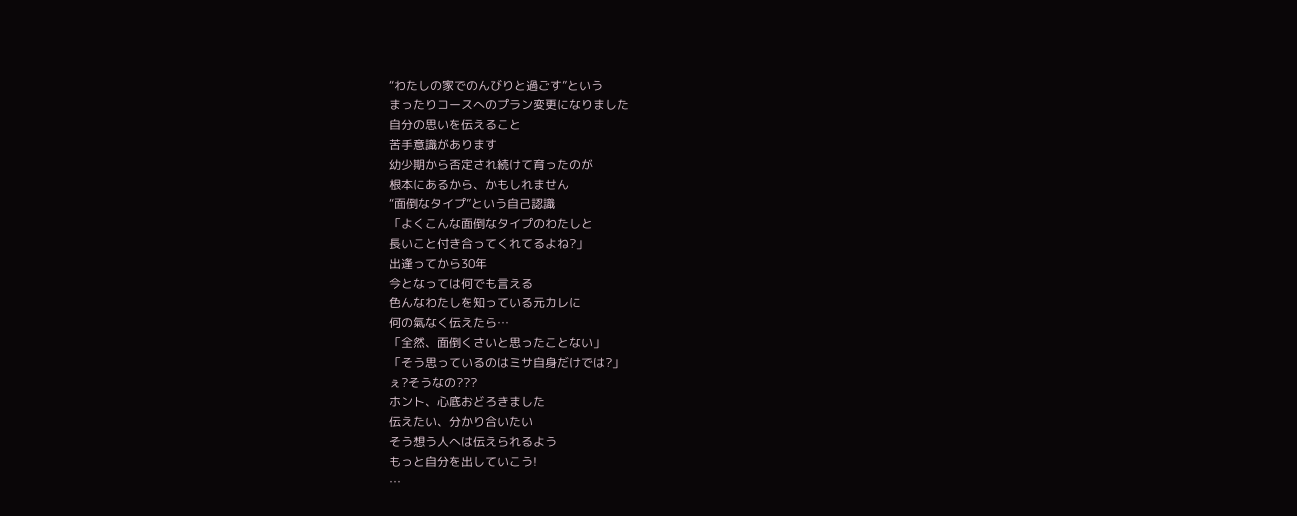“わたしの家でのんびりと過ごす”という
まったりコースへのプラン変更になりました
自分の思いを伝えること
苦手意識があります
幼少期から否定され続けて育ったのが
根本にあるから、かもしれません
“面倒なタイプ”という自己認識
「よくこんな面倒なタイプのわたしと
長いこと付き合ってくれてるよね?」
出逢ってから30年
今となっては何でも言える
色んなわたしを知っている元カレに
何の氣なく伝えたら…
「全然、面倒くさいと思ったことない」
「そう思っているのはミサ自身だけでは?」
ぇ?そうなの???
ホント、心底おどろきました
伝えたい、分かり合いたい
そう想う人へは伝えられるよう
もっと自分を出していこう!
…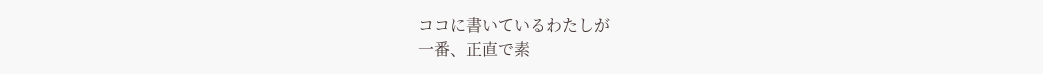ココに書いているわたしが
一番、正直で素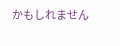かもしれません